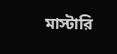মাস্টারি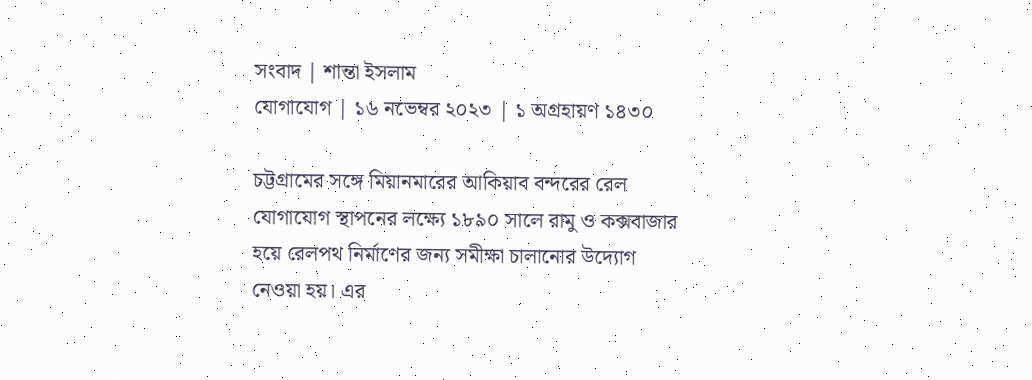সংবাদ | শান্তা ইসলাম
যোগাযোগ | ১৬ নভেম্বর ২০২৩ | ১ অগ্রহায়ণ ১৪৩০

চট্টগ্রামের সঙ্গে মিয়ানমারের আকিয়াব বন্দরের রেল যোগাযোগ স্থাপনের লক্ষ্যে ১৮৯০ সালে রামু ও কক্সবাজার হয়ে রেলপথ নির্মাণের জন্য সমীক্ষা চালানোর উদ্যোগ নেওয়া হয়। এর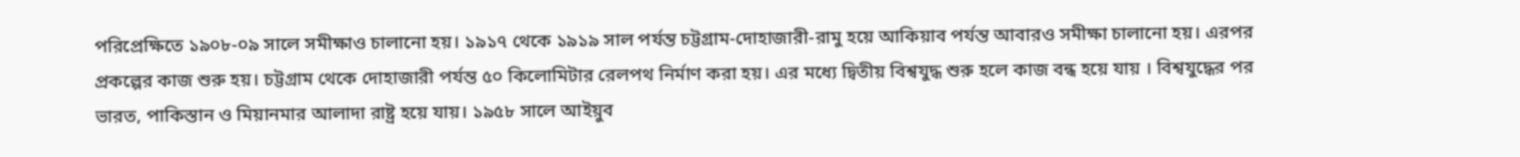পরিপ্রেক্ষিতে ১৯০৮-০৯ সালে সমীক্ষাও চালানো হয়। ১৯১৭ থেকে ১৯১৯ সাল পর্যন্ত চট্টগ্রাম-দোহাজারী-রামু হয়ে আকিয়াব পর্যন্ত আবারও সমীক্ষা চালানো হয়। এরপর প্রকল্পের কাজ শুরু হয়। চট্টগ্রাম থেকে দোহাজারী পর্যন্ত ৫০ কিলোমিটার রেলপথ নির্মাণ করা হয়। এর মধ্যে দ্বিতীয় বিশ্বযুদ্ধ শুরু হলে কাজ বন্ধ হয়ে যায় । বিশ্বযুদ্ধের পর ভারত, পাকিস্তান ও মিয়ানমার আলাদা রাষ্ট্র হয়ে যায়। ১৯৫৮ সালে আইয়ুব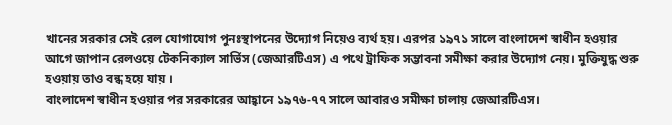খানের সরকার সেই রেল যোগাযোগ পুনঃস্থাপনের উদ্যোগ নিয়েও ব্যর্থ হয়। এরপর ১৯৭১ সালে বাংলাদেশ স্বাধীন হওয়ার আগে জাপান রেলওয়ে টেকনিক্যাল সার্ভিস (জেআরটিএস) এ পথে ট্রাফিক সম্ভাবনা সমীক্ষা করার উদ্যোগ নেয়। মুক্তিযুদ্ধ শুরু হওয়ায় তাও বন্ধ হয়ে যায় ।
বাংলাদেশ স্বাধীন হওয়ার পর সরকারের আহ্বানে ১৯৭৬-৭৭ সালে আবারও সমীক্ষা চালায় জেআরটিএস।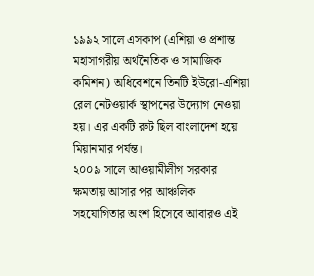১৯৯২ সালে এসকাপ (এশিয়া ও প্রশান্ত মহাসাগরীয় অর্থনৈতিক ও সামাজিক কমিশন) অধিবেশনে তিনটি ইউরো-এশিয়া রেল নেটওয়ার্ক স্থাপনের উদ্যোগ নেওয়া হয়। এর একটি রুট ছিল বাংলাদেশ হয়ে মিয়ানমার পর্যন্ত।
২০০৯ সালে আওয়ামীলীগ সরকার ক্ষমতায় আসার পর আঞ্চলিক সহযোগিতার অংশ হিসেবে আবারও এই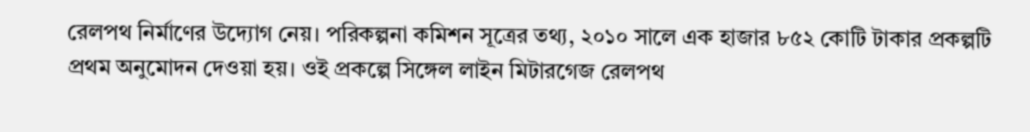রেলপথ নির্মাণের উদ্যোগ নেয়। পরিকল্পনা কমিশন সূত্রের তথ্য, ২০১০ সালে এক হাজার ৮৫২ কোটি টাকার প্রকল্পটি প্রথম অনুমোদন দেওয়া হয়। ওই প্রকল্পে সিঙ্গেল লাইন মিটারগেজ রেলপথ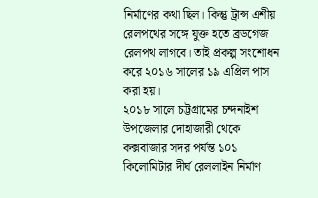নির্মাণের কথা ছিল। কিন্তু ট্রান্স এশীয় রেলপথের সঙ্গে যুক্ত হতে ব্রডগেজ রেলপথ লাগবে। তাই প্রকল্প সংশোধন করে ২০১৬ সালের ১৯ এপ্রিল পাস করা হয়।
২০১৮ সালে চট্টগ্রামের চন্দনাইশ উপজেলার দোহাজারী থেকে কক্সবাজার সদর পর্যন্ত ১০১ কিলোমিটার দীর্ঘ রেললাইন নির্মাণ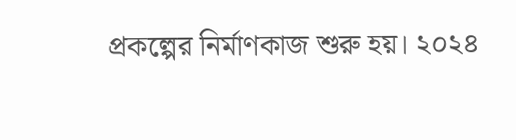প্রকল্পের নির্মাণকাজ শুরু হয়। ২০২৪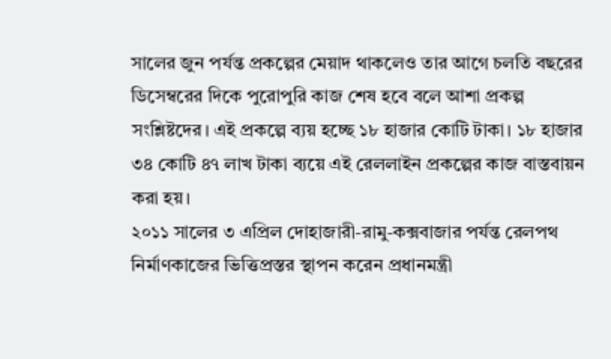সালের জুন পর্যন্ত প্রকল্পের মেয়াদ থাকলেও তার আগে চলতি বছরের ডিসেম্বরের দিকে পুরোপুরি কাজ শেষ হবে বলে আশা প্রকল্প সংশ্লিষ্টদের। এই প্রকল্পে ব্যয় হচ্ছে ১৮ হাজার কোটি টাকা। ১৮ হাজার ৩৪ কোটি ৪৭ লাখ টাকা ব্যয়ে এই রেললাইন প্রকল্পের কাজ বাস্তবায়ন করা হয়।
২০১১ সালের ৩ এপ্রিল দোহাজারী-রামু-কক্সবাজার পর্যন্ত রেলপথ নির্মাণকাজের ভিত্তিপ্রস্তর স্থাপন করেন প্রধানমন্ত্রী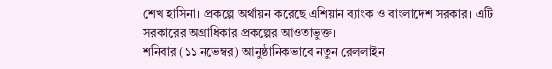শেখ হাসিনা। প্রকল্পে অর্থায়ন করেছে এশিয়ান ব্যাংক ও বাংলাদেশ সরকার। এটি সরকারের অগ্রাধিকার প্রকল্পের আওতাভুক্ত।
শনিবার (১১ নভেম্বর) আনুষ্ঠানিকভাবে নতুন রেললাইন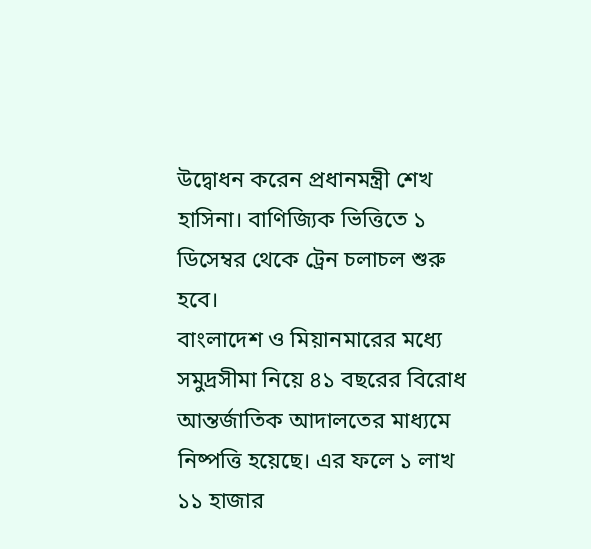উদ্বোধন করেন প্রধানমন্ত্রী শেখ হাসিনা। বাণিজ্যিক ভিত্তিতে ১ ডিসেম্বর থেকে ট্রেন চলাচল শুরু হবে।
বাংলাদেশ ও মিয়ানমারের মধ্যে সমুদ্রসীমা নিয়ে ৪১ বছরের বিরোধ আন্তর্জাতিক আদালতের মাধ্যমে নিষ্পত্তি হয়েছে। এর ফলে ১ লাখ ১১ হাজার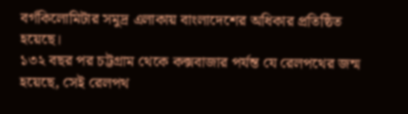বর্গকিলোমিটার সমুদ্র এলাকায় বাংলাদেশের অধিকার প্রতিষ্ঠিত হয়েছে।
১৩২ বছর পর চট্টগ্রাম থেকে কক্সবাজার পর্যন্ত যে রেলপথের জন্ম হয়েছে, সেই রেলপথ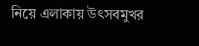নিয়ে এলাকায় উৎসবমুখর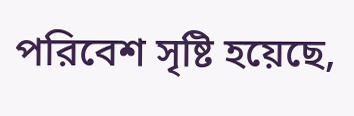পরিবেশ সৃষ্টি হয়েছে,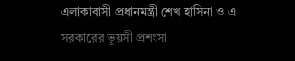এলাকাবাসী প্রধানমন্ত্রী শেখ হাসিনা ও এ সরকারের ভূয়সী প্রশংসা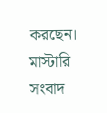করছেন।
মাস্টারি সংবাদ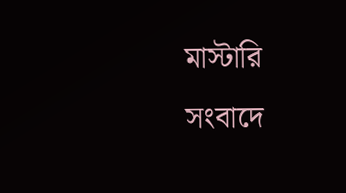মাস্টারি সংবাদে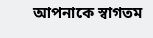আপনাকে স্বাগতম